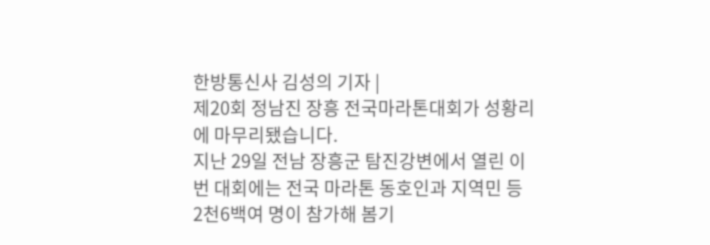한방통신사 김성의 기자 |
제20회 정남진 장흥 전국마라톤대회가 성황리에 마무리됐습니다.
지난 29일 전남 장흥군 탐진강변에서 열린 이번 대회에는 전국 마라톤 동호인과 지역민 등 2천6백여 명이 참가해 봄기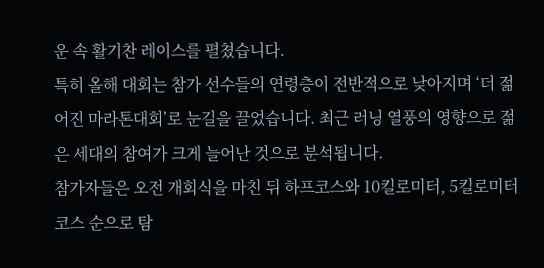운 속 활기찬 레이스를 펼쳤습니다.
특히 올해 대회는 참가 선수들의 연령층이 전반적으로 낮아지며 ‘더 젊어진 마라톤대회’로 눈길을 끌었습니다. 최근 러닝 열풍의 영향으로 젊은 세대의 참여가 크게 늘어난 것으로 분석됩니다.
참가자들은 오전 개회식을 마친 뒤 하프코스와 10킬로미터, 5킬로미터 코스 순으로 탐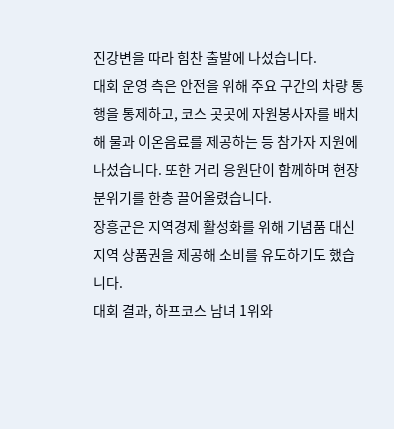진강변을 따라 힘찬 출발에 나섰습니다.
대회 운영 측은 안전을 위해 주요 구간의 차량 통행을 통제하고, 코스 곳곳에 자원봉사자를 배치해 물과 이온음료를 제공하는 등 참가자 지원에 나섰습니다. 또한 거리 응원단이 함께하며 현장 분위기를 한층 끌어올렸습니다.
장흥군은 지역경제 활성화를 위해 기념품 대신 지역 상품권을 제공해 소비를 유도하기도 했습니다.
대회 결과, 하프코스 남녀 1위와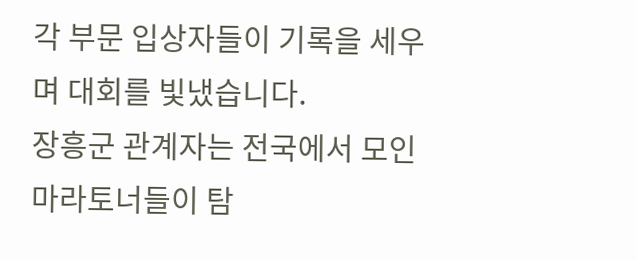각 부문 입상자들이 기록을 세우며 대회를 빛냈습니다.
장흥군 관계자는 전국에서 모인 마라토너들이 탐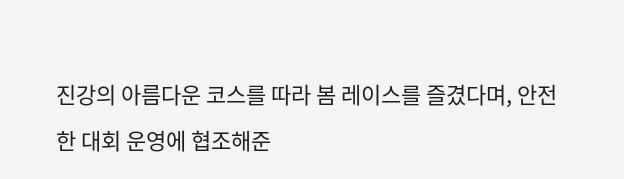진강의 아름다운 코스를 따라 봄 레이스를 즐겼다며, 안전한 대회 운영에 협조해준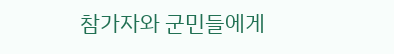참가자와 군민들에게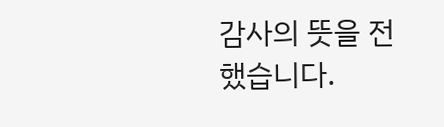감사의 뜻을 전했습니다.